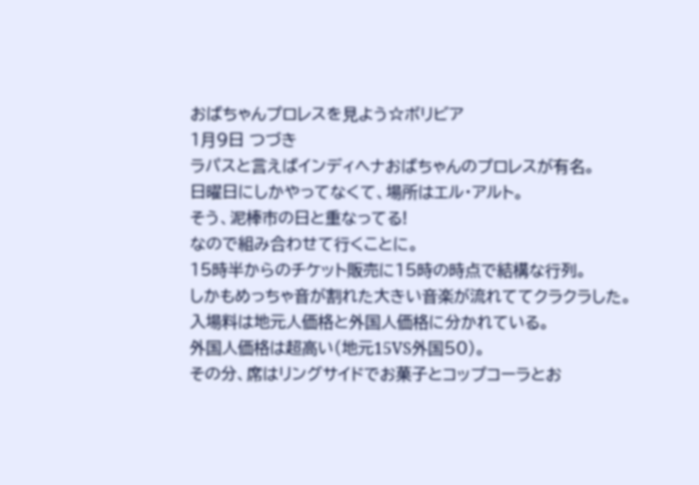おばちゃんプロレスを見よう☆ボリビア
1月9日 つづき
ラパスと言えばインディヘナおばちゃんのプロレスが有名。
日曜日にしかやってなくて、場所はエル・アルト。
そう、泥棒市の日と重なってる!
なので組み合わせて行くことに。
15時半からのチケット販売に15時の時点で結構な行列。
しかもめっちゃ音が割れた大きい音楽が流れててクラクラした。
入場料は地元人価格と外国人価格に分かれている。
外国人価格は超高い(地元15VS外国50)。
その分、席はリングサイドでお菓子とコップコーラとお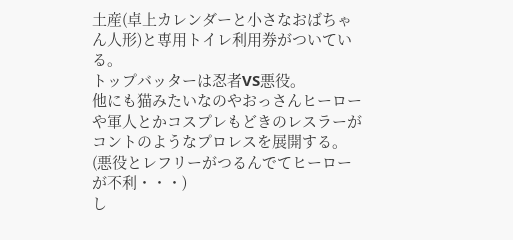土産(卓上カレンダーと小さなおばちゃん人形)と専用トイレ利用券がついている。
トップバッターは忍者VS悪役。
他にも猫みたいなのやおっさんヒーローや軍人とかコスプレもどきのレスラーがコントのようなプロレスを展開する。
(悪役とレフリーがつるんでてヒーローが不利・・・)
し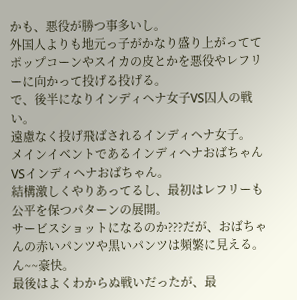かも、悪役が勝つ事多いし。
外国人よりも地元っ子がかなり盛り上がっててポップコーンやスイカの皮とかを悪役やレフリーに向かって投げる投げる。
で、後半になりインディヘナ女子VS囚人の戦い。
遠慮なく投げ飛ばされるインディヘナ女子。
メインイベントであるインディヘナおばちゃんVSインディヘナおばちゃん。
結構激しくやりあってるし、最初はレフリーも公平を保つパターンの展開。
サービスショットになるのか???だが、おばちゃんの赤いパンツや黒いパンツは頻繁に見える。
ん~~豪快。
最後はよくわからぬ戦いだったが、最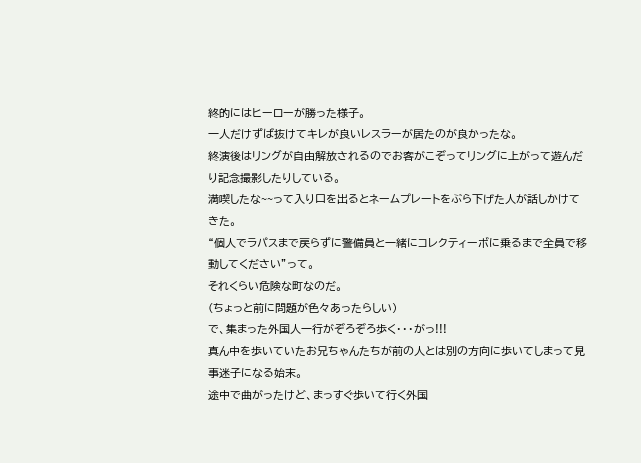終的にはヒーローが勝った様子。
一人だけずば抜けてキレが良いレスラーが居たのが良かったな。
終演後はリングが自由解放されるのでお客がこぞってリングに上がって遊んだり記念撮影したりしている。
満喫したな~~って入り口を出るとネームプレートをぶら下げた人が話しかけてきた。
“個人でラパスまで戻らずに警備員と一緒にコレクティーボに乗るまで全員で移動してください”って。
それくらい危険な町なのだ。
(ちょっと前に問題が色々あったらしい)
で、集まった外国人一行がぞろぞろ歩く・・・がっ!!!
真ん中を歩いていたお兄ちゃんたちが前の人とは別の方向に歩いてしまって見事迷子になる始末。
途中で曲がったけど、まっすぐ歩いて行く外国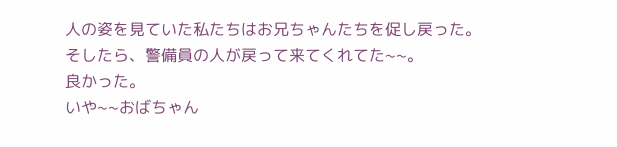人の姿を見ていた私たちはお兄ちゃんたちを促し戻った。
そしたら、警備員の人が戻って来てくれてた~~。
良かった。
いや~~おばちゃん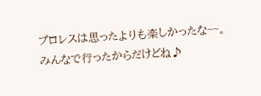プロレスは思ったよりも楽しかったな~~。
みんなで行ったからだけどね♪